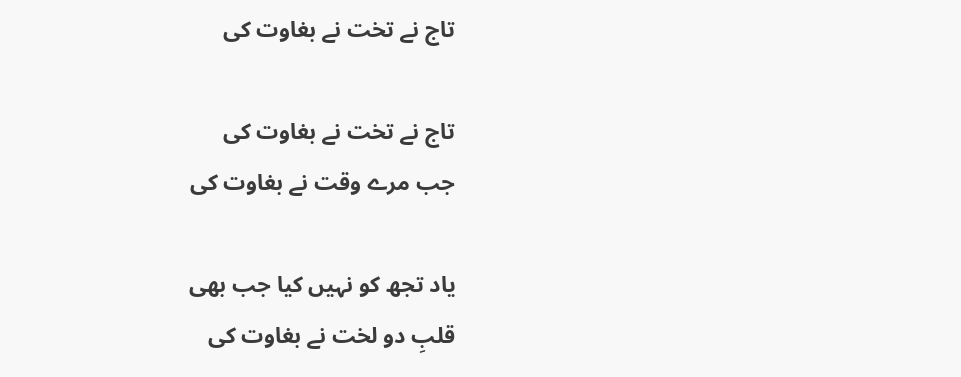تاج نے تخت نے بغاوت کی

تاج نے تخت نے بغاوت کی
جب مرے وقت نے بغاوت کی

یاد تجھ کو نہیں کیا جب بھی
قلبِ دو لخت نے بغاوت کی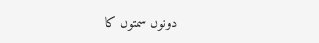دونوں سمتوں کا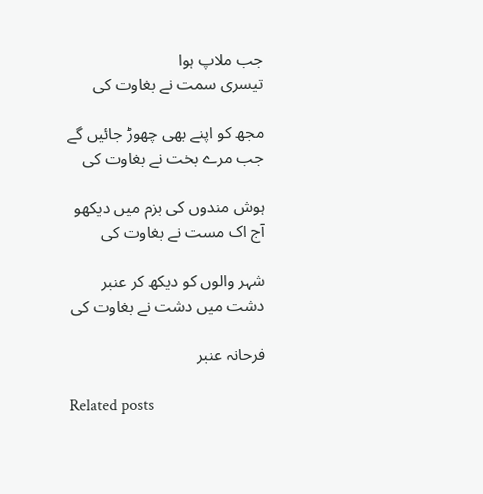جب ملاپ ہوا
تیسری سمت نے بغاوت کی

مجھ کو اپنے بھی چھوڑ جائیں گے
جب مرے بخت نے بغاوت کی

ہوش مندوں کی بزم میں دیکھو
آج اک مست نے بغاوت کی

شہر والوں کو دیکھ کر عنبر
دشت میں دشت نے بغاوت کی

فرحانہ عنبر

Related posts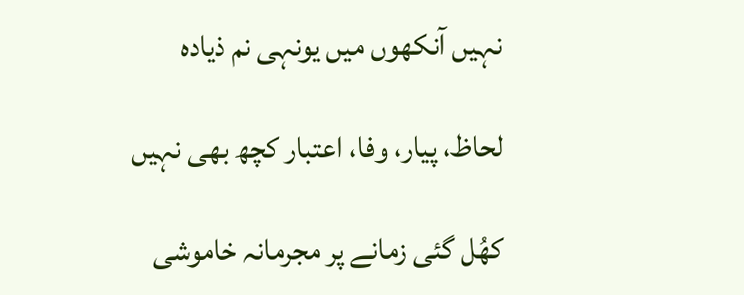نہیں آنکھوں میں یونہی نم ذیادہ

لحاظ، پیار، وفا، اعتبار کچھ بھی نہیں

کھُل گئی زمانے پر مجرمانہ خاموشی